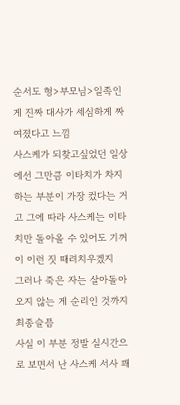순서도 형>부모님>일족인게 진짜 대사가 세심하게 짜여졌다고 느낌
사스케가 되찾고싶었던 일상에선 그만큼 이타치가 차지하는 부분이 가장 컸다는 거고 그에 따라 사스케는 이타치만 돌아올 수 있어도 기꺼이 이런 짓 때려치우겠지
그러나 죽은 자는 살아돌아오지 않는 게 순리인 것까지 최종슬픔
사실 이 부분 정발 실시간으로 보면서 난 사스케 서사 꽤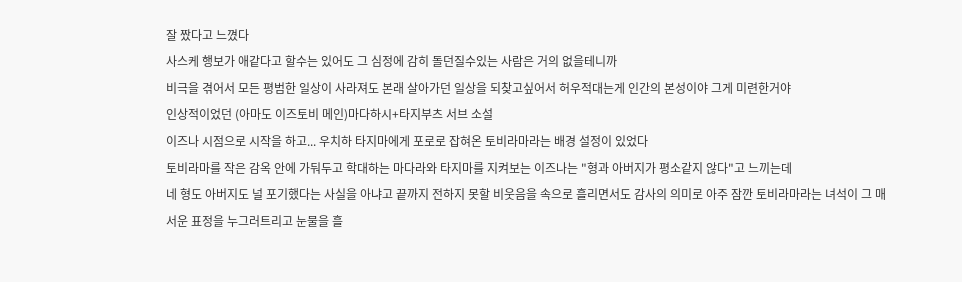잘 짰다고 느꼈다
사스케 행보가 애같다고 할수는 있어도 그 심정에 감히 돌던질수있는 사람은 거의 없을테니까
비극을 겪어서 모든 평범한 일상이 사라져도 본래 살아가던 일상을 되찾고싶어서 허우적대는게 인간의 본성이야 그게 미련한거야
인상적이었던 (아마도 이즈토비 메인)마다하시+타지부츠 서브 소설
이즈나 시점으로 시작을 하고... 우치하 타지마에게 포로로 잡혀온 토비라마라는 배경 설정이 있었다
토비라마를 작은 감옥 안에 가둬두고 학대하는 마다라와 타지마를 지켜보는 이즈나는 "형과 아버지가 평소같지 않다"고 느끼는데
네 형도 아버지도 널 포기했다는 사실을 아냐고 끝까지 전하지 못할 비웃음을 속으로 흘리면서도 감사의 의미로 아주 잠깐 토비라마라는 녀석이 그 매서운 표정을 누그러트리고 눈물을 흘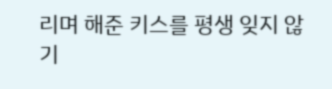리며 해준 키스를 평생 잊지 않기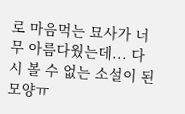로 마음먹는 묘사가 너무 아름다웠는데... 다시 볼 수 없는 소설이 된 모양ㅠ